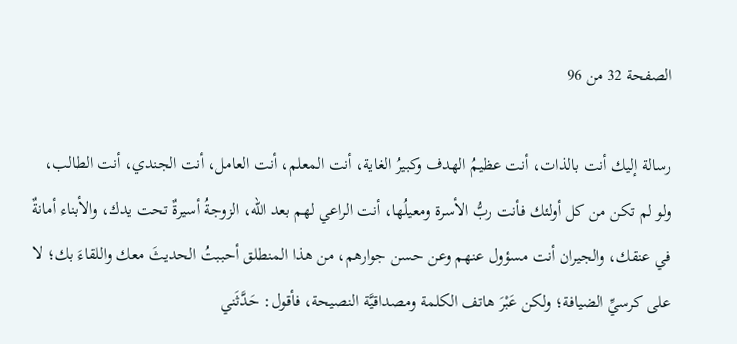الصفحة 32 من 96

رسالة إليك أنت بالذات، أنت عظيمُ الهدف وكبيرُ الغاية، أنت المعلم، أنت العامل، أنت الجندي، أنت الطالب، ولو لم تكن من كل أولئك فأنت ربُّ الأسرة ومعيلُها، أنت الراعي لهم بعد الله، الزوجةُ أسيرةٌ تحت يدك، والأبناء أمانةٌ في عنقك، والجيران أنت مسؤول عنهم وعن حسن جوارهم، من هذا المنطلق أحببتُ الحديثَ معك واللقاءَ بك؛ لا على كرسيِّ الضيافة؛ ولكن عَبْرَ هاتف الكلمة ومصداقيَّة النصيحة، فأقول: حَدَّثَني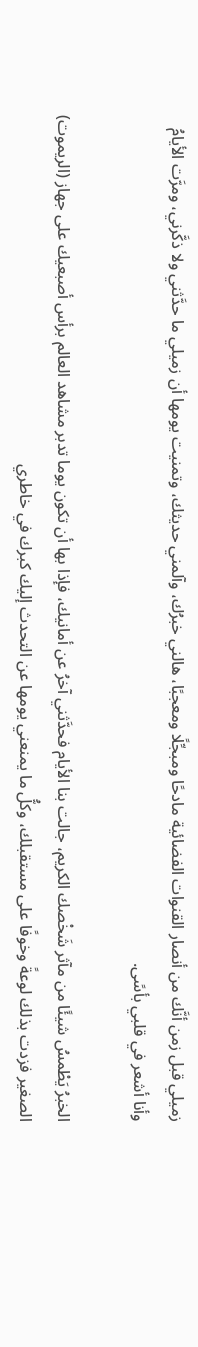زميلي قبل زمن أنَّك من أنصار القنوات الفضائية مادحًا ومبجِّلًا ومعجبًا، هالني خبرُك، وآلمني حديثك، وتمنيت يومها أن زميلي ما حدَّثني ولا ذكَّرني، ومرَّت الأيامُ وأنا أشعر في قلبي بأسًى.

الخبرُ يَطْمسُ شيئًا من مآثر شَخْصك الكريم، جالت بنا الأيام فحدَّثني آخرُ عن أمانيك، فإذا بها أن تكون يوما تدبر مشاهد العالم برأس أصبعيك على جهاز (الريموت) الصغير فزدت بذلك لوعةً وخوفًا على مستقبلك، وكلُّ ما يمنعني يومها عن التحدث إليك كبرك في خاطري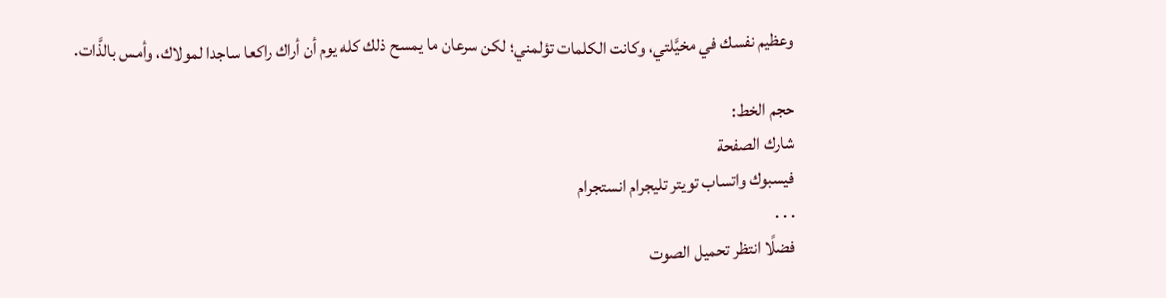وعظيم نفسك في مخيَّلتي، وكانت الكلمات تؤلمني؛ لكن سرعان ما يمسح ذلك كله يوم أن أراك راكعا ساجدا لمولاك، وأمس بالذَّات.

حجم الخط:
شارك الصفحة
فيسبوك واتساب تويتر تليجرام انستجرام
. . .
فضلًا انتظر تحميل الصوت